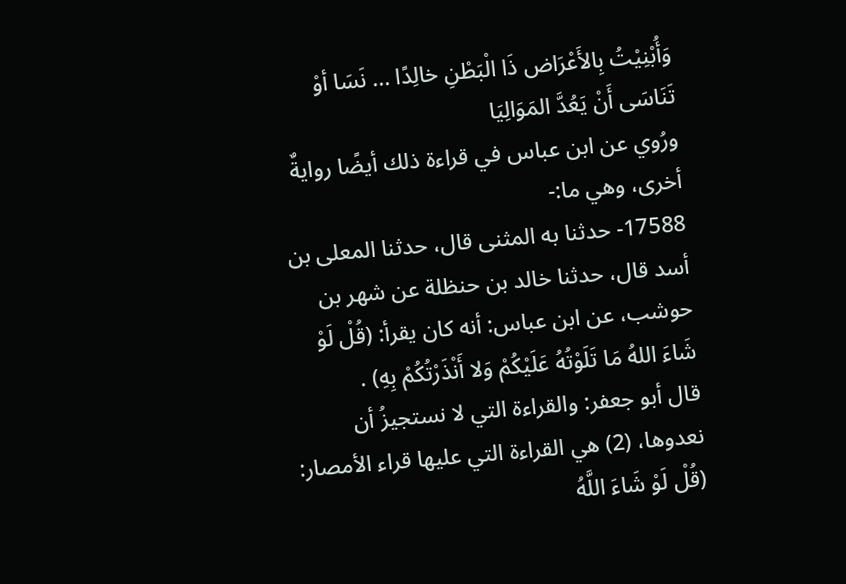وَأُبْنِيْتُ بِالأَعْرَاض ذَا الْبَطْنِ خالِدًا ... نَسَا أوْ تَنَاسَى أَنْ يَعُدَّ المَوَالِيَا
ورُوي عن ابن عباس في قراءة ذلك أيضًا روايةٌ أخرى، وهي ما:-
17588- حدثنا به المثنى قال، حدثنا المعلى بن أسد قال، حدثنا خالد بن حنظلة عن شهر بن حوشب، عن ابن عباس: أنه كان يقرأ: (قُلْ لَوْ شَاءَ اللهُ مَا تَلَوْتُهُ عَلَيْكُمْ وَلا أَنْذَرْتُكُمْ بِهِ) .
قال أبو جعفر: والقراءة التي لا نستجيزُ أن نعدوها، (2) هي القراءة التي عليها قراء الأمصار: (قُلْ لَوْ شَاءَ اللَّهُ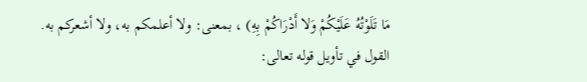مَا تَلَوْتُهُ عَلَيْكُمْ وَلا أَدْرَاكُمْ بِهِ) ، بمعنى: ولا أعلمكم به، ولا أشعركم به.
القول في تأويل قوله تعالى: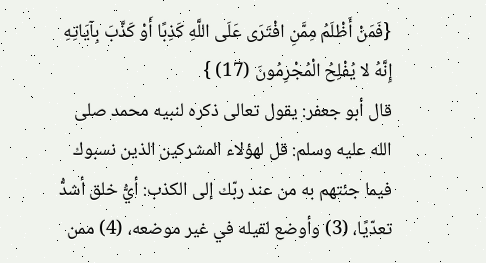{فَمَنْ أَظْلَمُ مِمَّنِ افْتَرَى عَلَى اللَّهِ كَذِبًا أَوْ كَذَّبَ بِآيَاتِهِ إِنَّهُ لا يُفْلِحُ الْمُجْرِمُونَ (17) }
قال أبو جعفر: يقول تعالى ذكره لنبيه محمد صلى الله عليه وسلم: قل لهؤلاء المشركين الذين نسبوك فيما جئتهم به من عند ربّك إلى الكذب: أيُّ خلق أشدُّ تعدّيًا، (3) وأوضع لقيله في غير موضعه، (4) ممن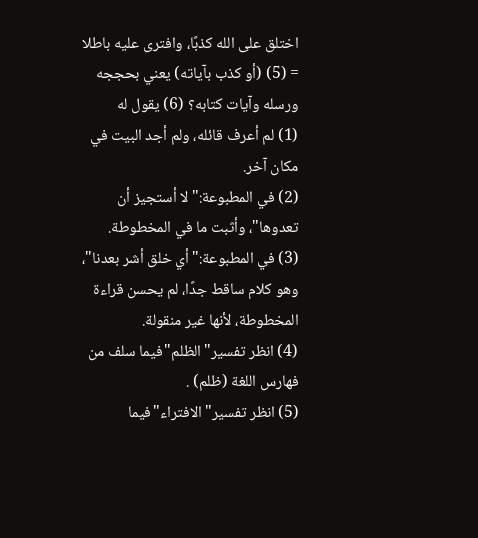اختلق على الله كذبًا، وافترى عليه باطلا = (5) (أو كذب بآياته) يعني بحججه ورسله وآيات كتابه؟ (6) يقول له
(1) لم أعرف قائله، ولم أجد البيت في مكان آخر.
(2) في المطبوعة:"لا أستجيز أن تعدوها"، وأثبت ما في المخطوطة.
(3) في المطبوعة:"أي خلق أشر بعدنا"، وهو كلام ساقط جدًا، لم يحسن قراءة المخطوطة، لأنها غير منقولة.
(4) انظر تفسير"الظلم"فيما سلف من فهارس اللغة (ظلم) .
(5) انظر تفسير"الافتراء"فيما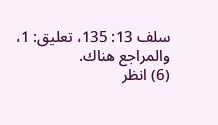سلف 13: 135، تعليق: 1، والمراجع هناك.
(6) انظر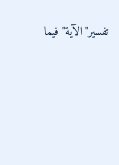تفسير"الآية"فيما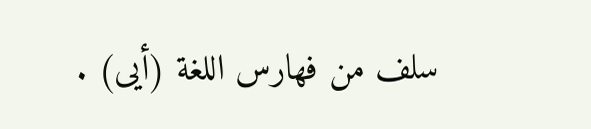سلف من فهارس اللغة (أيى) .